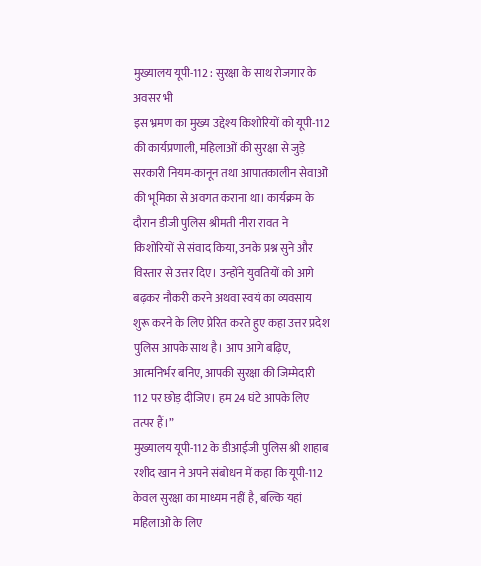मुख्यालय यूपी-112 : सुरक्षा के साथ रोजगार के अवसर भी
इस भ्रमण का मुख्य उद्देश्य किशोरियों को यूपी-112 की कार्यप्रणाली, महिलाओं की सुरक्षा से जुड़े सरकारी नियम-कानून तथा आपातकालीन सेवाओं की भूमिका से अवगत कराना था। कार्यक्रम के दौरान डीजी पुलिस श्रीमती नीरा रावत ने किशोरियों से संवाद किया, उनके प्रश्न सुने और विस्तार से उत्तर दिए। उन्होंने युवतियों को आगे बढ़कर नौकरी करने अथवा स्वयं का व्यवसाय शुरू करने के लिए प्रेरित करते हुए कहा उत्तर प्रदेश पुलिस आपके साथ है। आप आगे बढ़िए, आत्मनिर्भर बनिए, आपकी सुरक्षा की जिम्मेदारी 112 पर छोड़ दीजिए। हम 24 घंटे आपके लिए तत्पर हैं।”
मुख्यालय यूपी-112 के डीआईजी पुलिस श्री शाहाब रशीद खान ने अपने संबोधन में कहा कि यूपी-112 केवल सुरक्षा का माध्यम नहीं है, बल्कि यहां महिलाओं के लिए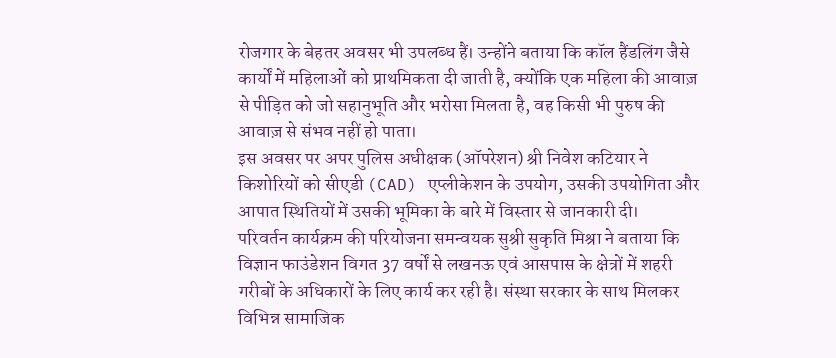रोजगार के बेहतर अवसर भी उपलब्ध हैं। उन्होंने बताया कि कॉल हैंडलिंग जैसे कार्यों में महिलाओं को प्राथमिकता दी जाती है, क्योंकि एक महिला की आवाज़ से पीड़ित को जो सहानुभूति और भरोसा मिलता है, वह किसी भी पुरुष की आवाज़ से संभव नहीं हो पाता।
इस अवसर पर अपर पुलिस अधीक्षक (ऑपरेशन) श्री निवेश कटियार ने किशोरियों को सीएडी (CAD) एप्लीकेशन के उपयोग, उसकी उपयोगिता और आपात स्थितियों में उसकी भूमिका के बारे में विस्तार से जानकारी दी।
परिवर्तन कार्यक्रम की परियोजना समन्वयक सुश्री सुकृति मिश्रा ने बताया कि विज्ञान फाउंडेशन विगत 37 वर्षों से लखनऊ एवं आसपास के क्षेत्रों में शहरी गरीबों के अधिकारों के लिए कार्य कर रही है। संस्था सरकार के साथ मिलकर विभिन्न सामाजिक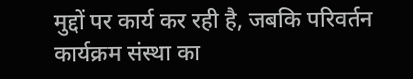मुद्दों पर कार्य कर रही है, जबकि परिवर्तन कार्यक्रम संस्था का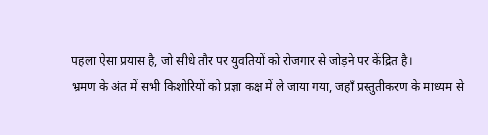पहला ऐसा प्रयास है, जो सीधे तौर पर युवतियों को रोजगार से जोड़ने पर केंद्रित है।
भ्रमण के अंत में सभी किशोरियों को प्रज्ञा कक्ष में ले जाया गया, जहाँ प्रस्तुतीकरण के माध्यम से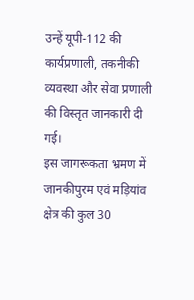उन्हें यूपी-112 की कार्यप्रणाली, तकनीकी व्यवस्था और सेवा प्रणाली की विस्तृत जानकारी दी गई।
इस जागरूकता भ्रमण में जानकीपुरम एवं मड़ियांव क्षेत्र की कुल 30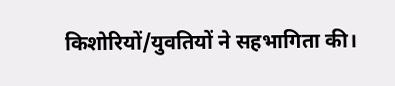किशोरियों/युवतियों ने सहभागिता की।